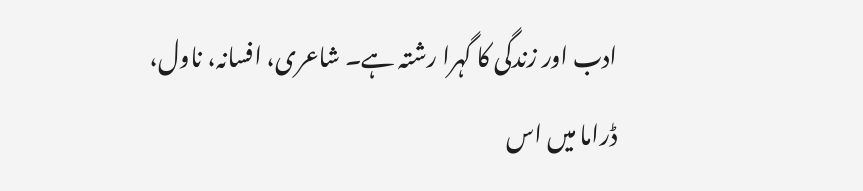ادب اور زندگی کا گہرا رشتہ ہے۔ شاعری، افسانہ، ناول، ڈراما میں اس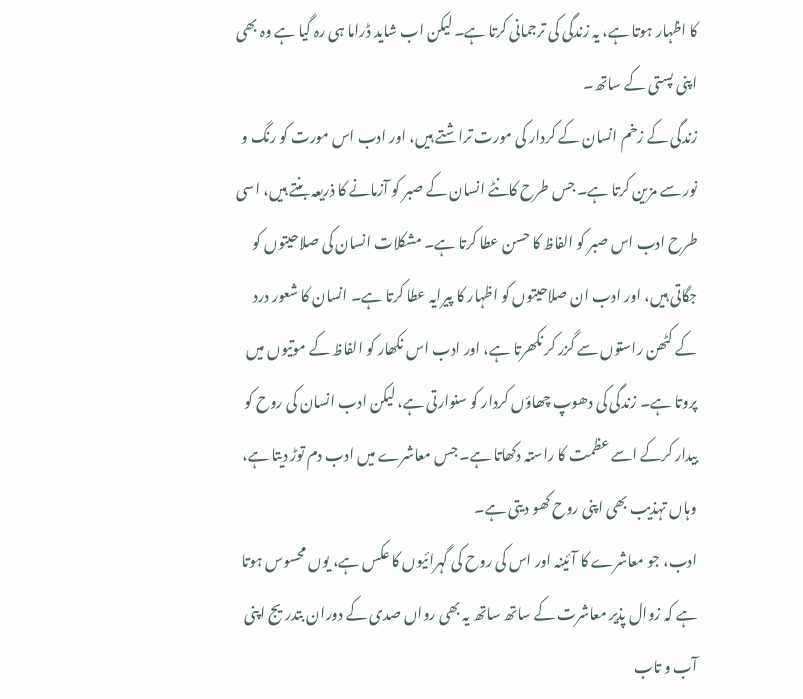کا اظہار ہوتا ہے، یہ زندگی کی ترجمانی کرتا ہے۔ لیکن اب شاید ڈراما ہی رہ گیا ہے وہ بھی اپنی پستی کے ساتھ۔
زندگی کے زخم انسان کے کردار کی مورت تراشتے ہیں، اور ادب اس مورت کو رنگ و نور سے مزین کرتا ہے۔ جس طرح کانٹے انسان کے صبر کو آزمانے کا ذریعہ بنتے ہیں، اسی طرح ادب اس صبر کو الفاظ کا حسن عطا کرتا ہے۔ مشکلات انسان کی صلاحیتوں کو جگاتی ہیں، اور ادب ان صلاحیتوں کو اظہار کا پیرایہ عطا کرتا ہے۔ انسان کا شعور درد کے کٹھن راستوں سے گزر کر نکھرتا ہے، اور ادب اس نکھار کو الفاظ کے موتیوں میں پروتا ہے۔ زندگی کی دھوپ چھاؤں کردار کو سنوارتی ہے، لیکن ادب انسان کی روح کو بیدار کرکے اسے عظمت کا راستہ دکھاتا ہے۔ جس معاشرے میں ادب دم توڑ دیتا ہے، وہاں تہذیب بھی اپنی روح کھو دیتی ہے۔
ادب، جو معاشرے کا آئینہ اور اس کی روح کی گہرائیوں کا عکس ہے، یوں محسوس ہوتا ہے کہ زوال پذیر معاشرت کے ساتھ ساتھ یہ بھی رواں صدی کے دوران بتدریج اپنی آب و تاب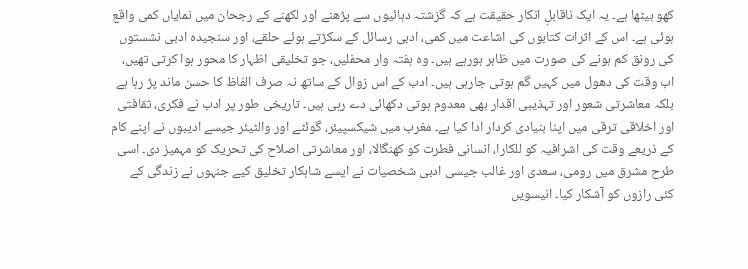کھو بیٹھا ہے۔ یہ ایک ناقابلِ انکار حقیقت ہے کہ گزشتہ دہائیوں سے پڑھنے اور لکھنے کے رجحان میں نمایاں کمی واقع ہوئی ہے۔ اس کے اثرات کتابوں کی اشاعت میں کمی، ادبی رسائل کے سکڑتے ہوئے حلقے، اور سنجیدہ ادبی نشستوں کی رونق کم ہونے کی صورت میں ظاہر ہورہے ہیں۔ وہ ہفتہ وار محفلیں، جو تخلیقی اظہار کا محور ہوا کرتی تھیں، اب وقت کی دھول میں کہیں گم ہوتی جارہی ہیں۔ ادب کے اس زوال کے ساتھ نہ صرف الفاظ کا حسن ماند پڑ رہا ہے بلکہ معاشرتی شعور اور تہذیبی اقدار بھی معدوم ہوتی دکھائی دے رہی ہیں۔ تاریخی طور پر ادب نے فکری، ثقافتی اور اخلاقی ترقی میں اپنا بنیادی کردار ادا کیا ہے۔ مغرب میں شیکسپیئر، گوئٹے اور والٹیئر جیسے ادیبوں نے اپنے کام کے ذریعے وقت کی اشرافیہ کو للکارا، انسانی فطرت کو کھنگالا، اور معاشرتی اصلاح کی تحریک کو مہمیز دی۔ اسی طرح مشرق میں رومی، سعدی اور غالب جیسی ادبی شخصیات نے ایسے شاہکار تخلیق کیے جنہوں نے زندگی کے کئی رازوں کو آشکار کیا۔ انیسویں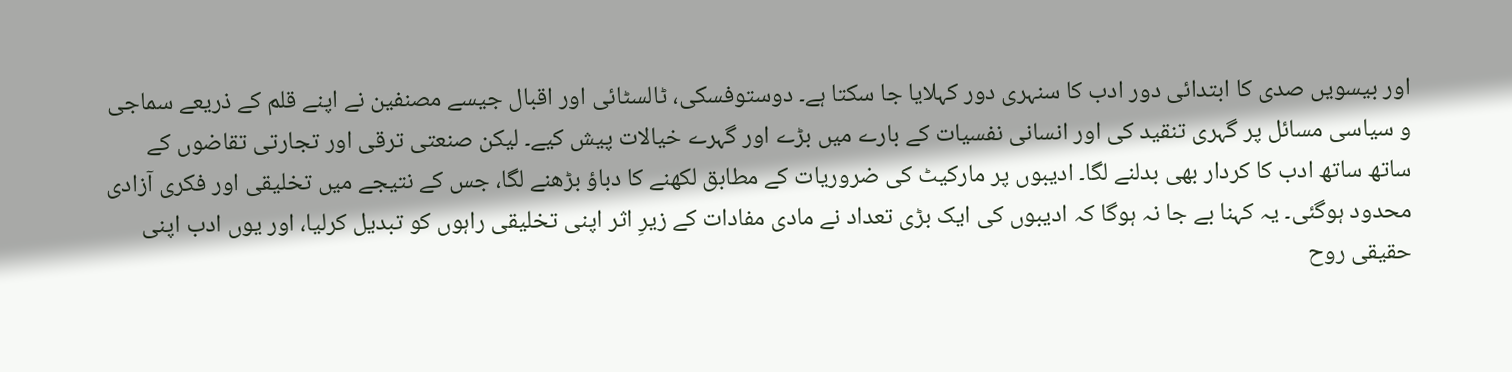اور بیسویں صدی کا ابتدائی دور ادب کا سنہری دور کہلایا جا سکتا ہے۔ دوستوفسکی، ٹالسٹائی اور اقبال جیسے مصنفین نے اپنے قلم کے ذریعے سماجی و سیاسی مسائل پر گہری تنقید کی اور انسانی نفسیات کے بارے میں بڑے اور گہرے خیالات پیش کیے۔ لیکن صنعتی ترقی اور تجارتی تقاضوں کے ساتھ ساتھ ادب کا کردار بھی بدلنے لگا۔ ادیبوں پر مارکیٹ کی ضروریات کے مطابق لکھنے کا دباؤ بڑھنے لگا، جس کے نتیجے میں تخلیقی اور فکری آزادی محدود ہوگئی۔ یہ کہنا بے جا نہ ہوگا کہ ادیبوں کی ایک بڑی تعداد نے مادی مفادات کے زیرِ اثر اپنی تخلیقی راہوں کو تبدیل کرلیا، اور یوں ادب اپنی حقیقی روح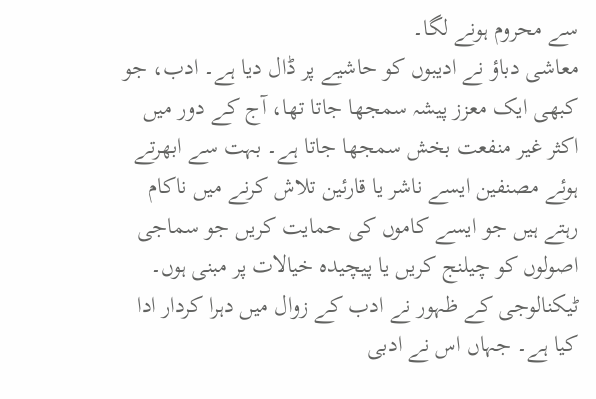سے محروم ہونے لگا۔
معاشی دباؤ نے ادیبوں کو حاشیے پر ڈال دیا ہے۔ ادب، جو کبھی ایک معزز پیشہ سمجھا جاتا تھا، آج کے دور میں اکثر غیر منفعت بخش سمجھا جاتا ہے۔ بہت سے ابھرتے ہوئے مصنفین ایسے ناشر یا قارئین تلاش کرنے میں ناکام رہتے ہیں جو ایسے کاموں کی حمایت کریں جو سماجی اصولوں کو چیلنج کریں یا پیچیدہ خیالات پر مبنی ہوں۔ ٹیکنالوجی کے ظہور نے ادب کے زوال میں دہرا کردار ادا کیا ہے۔ جہاں اس نے ادبی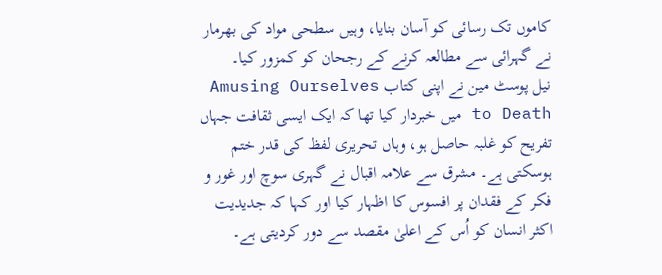کاموں تک رسائی کو آسان بنایا، وہیں سطحی مواد کی بھرمار نے گہرائی سے مطالعہ کرنے کے رجحان کو کمزور کیا۔
نیل پوسٹ مین نے اپنی کتاب Amusing Ourselves to Death میں خبردار کیا تھا کہ ایک ایسی ثقافت جہاں تفریح کو غلبہ حاصل ہو، وہاں تحریری لفظ کی قدر ختم ہوسکتی ہے۔ مشرق سے علامہ اقبال نے گہری سوچ اور غور و فکر کے فقدان پر افسوس کا اظہار کیا اور کہا کہ جدیدیت اکثر انسان کو اُس کے اعلیٰ مقصد سے دور کردیتی ہے۔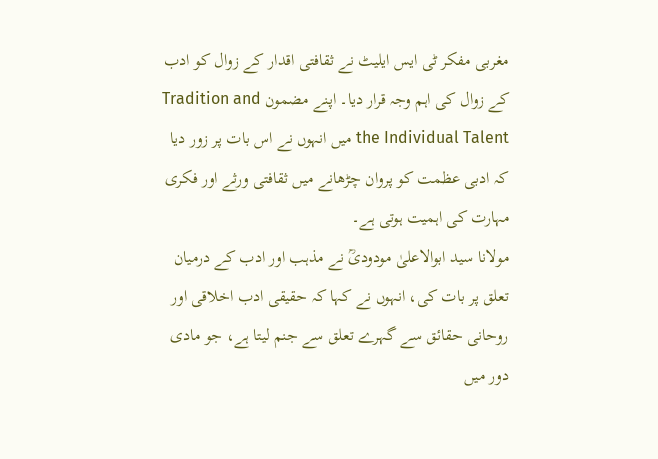مغربی مفکر ٹی ایس ایلیٹ نے ثقافتی اقدار کے زوال کو ادب کے زوال کی اہم وجہ قرار دیا۔ اپنے مضمون Tradition and the Individual Talent میں انہوں نے اس بات پر زور دیا کہ ادبی عظمت کو پروان چڑھانے میں ثقافتی ورثے اور فکری مہارت کی اہمیت ہوتی ہے۔
مولانا سید ابوالاعلیٰ مودودیؒ نے مذہب اور ادب کے درمیان تعلق پر بات کی، انہوں نے کہا کہ حقیقی ادب اخلاقی اور روحانی حقائق سے گہرے تعلق سے جنم لیتا ہے، جو مادی دور میں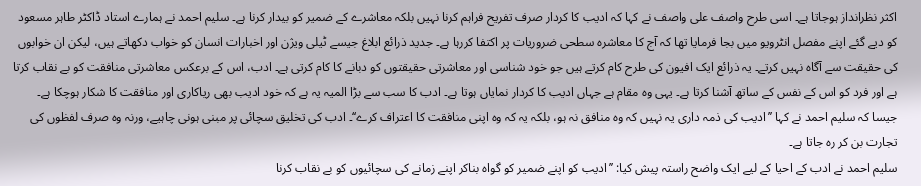اکثر نظرانداز ہوجاتا ہے۔ اسی طرح واصف علی واصف نے کہا کہ ادیب کا کردار صرف تفریح فراہم کرنا نہیں بلکہ معاشرے کے ضمیر کو بیدار کرنا ہے۔ سلیم احمد نے ہمارے استاد ڈاکٹر طاہر مسعود کو دیے گئے اپنے مفصل انٹرویو میں بجا فرمایا تھا کہ آج کا معاشرہ سطحی ضروریات پر اکتفا کررہا ہے۔ جدید ذرائع ابلاغ جیسے ٹیلی ویژن اور اخبارات انسان کو خواب دکھاتے ہیں، لیکن ان خوابوں کی حقیقت سے آگاہ نہیں کرتے۔ یہ ذرائع ایک افیون کی طرح کام کرتے ہیں جو خود شناسی اور معاشرتی حقیقتوں کو دبانے کا کام کرتی ہے۔ ادب، اس کے برعکس معاشرتی منافقت کو بے نقاب کرتا ہے اور فرد کو اس کے نفس کے ساتھ آشنا کرتا ہے۔ یہی وہ مقام ہے جہاں ادیب کا کردار نمایاں ہوتا ہے۔ ادب کا سب سے بڑا المیہ یہ ہے کہ خود ادیب بھی ریاکاری اور منافقت کا شکار ہوچکا ہے۔ جیسا کہ سلیم احمد نے کہا ’’ادیب کی ذمہ داری یہ نہیں کہ وہ منافق نہ ہو، بلکہ یہ کہ وہ اپنی منافقت کا اعتراف کرے‘‘۔ ادب کی تخلیق سچائی پر مبنی ہونی چاہیے، ورنہ وہ صرف لفظوں کی تجارت بن کر رہ جاتا ہے۔
سلیم احمد نے ادب کے احیا کے لیے ایک واضح راستہ پیش کیا: ’’ادیب کو اپنے ضمیر کو گواہ بناکر اپنے زمانے کی سچائیوں کو بے نقاب کرنا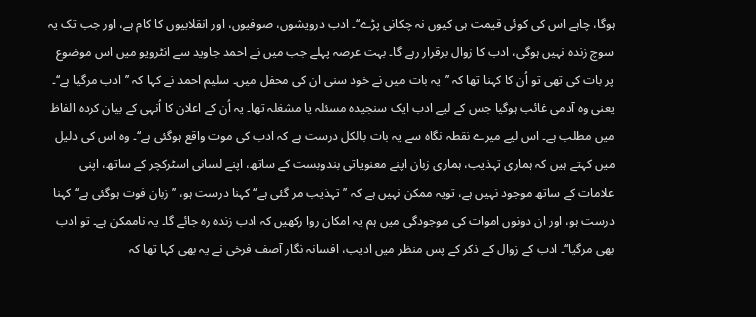ہوگا، چاہے اس کی کوئی قیمت ہی کیوں نہ چکانی پڑے‘‘۔ ادب درویشوں، صوفیوں، اور انقلابیوں کا کام ہے، اور جب تک یہ سوچ زندہ نہیں ہوگی، ادب کا زوال برقرار رہے گا۔ بہت عرصہ پہلے جب میں نے احمد جاوید سے انٹرویو میں اس موضوع پر بات کی تھی تو اُن کا کہنا تھا کہ ’’یہ بات میں نے خود سنی ان کی محفل میں۔ سلیم احمد نے کہا کہ ’’ادب مرگیا ہے‘‘۔ یعنی وہ آدمی غائب ہوگیا جس کے لیے ادب ایک سنجیدہ مسئلہ یا مشغلہ تھا۔ یہ اُن کے اعلان کا اُنہی کے بیان کردہ الفاظ میں مطلب ہے۔ اس لیے میرے نقطہ نگاہ سے یہ بات بالکل درست ہے کہ ادب کی موت واقع ہوگئی ہے‘‘۔ وہ اس کی دلیل میں کہتے ہیں کہ ہماری تہذیب، ہماری زبان اپنے معنویاتی بندوبست کے ساتھ، اپنے لسانی اسٹرکچر کے ساتھ، اپنی علامات کے ساتھ موجود نہیں ہے، تویہ ممکن نہیں ہے کہ ’’تہذیب مر گئی ہے‘‘ کہنا درست ہو، ’’زبان فوت ہوگئی ہے‘‘ کہنا درست ہو، اور ان دونوں اموات کی موجودگی میں ہم یہ امکان روا رکھیں کہ ادب زندہ رہ جائے گا۔ یہ ناممکن ہے۔ تو ادب بھی مرگیا‘‘۔ ادب کے زوال کے ذکر کے پس منظر میں ادیب، افسانہ نگار آصف فرخی نے یہ بھی کہا تھا کہ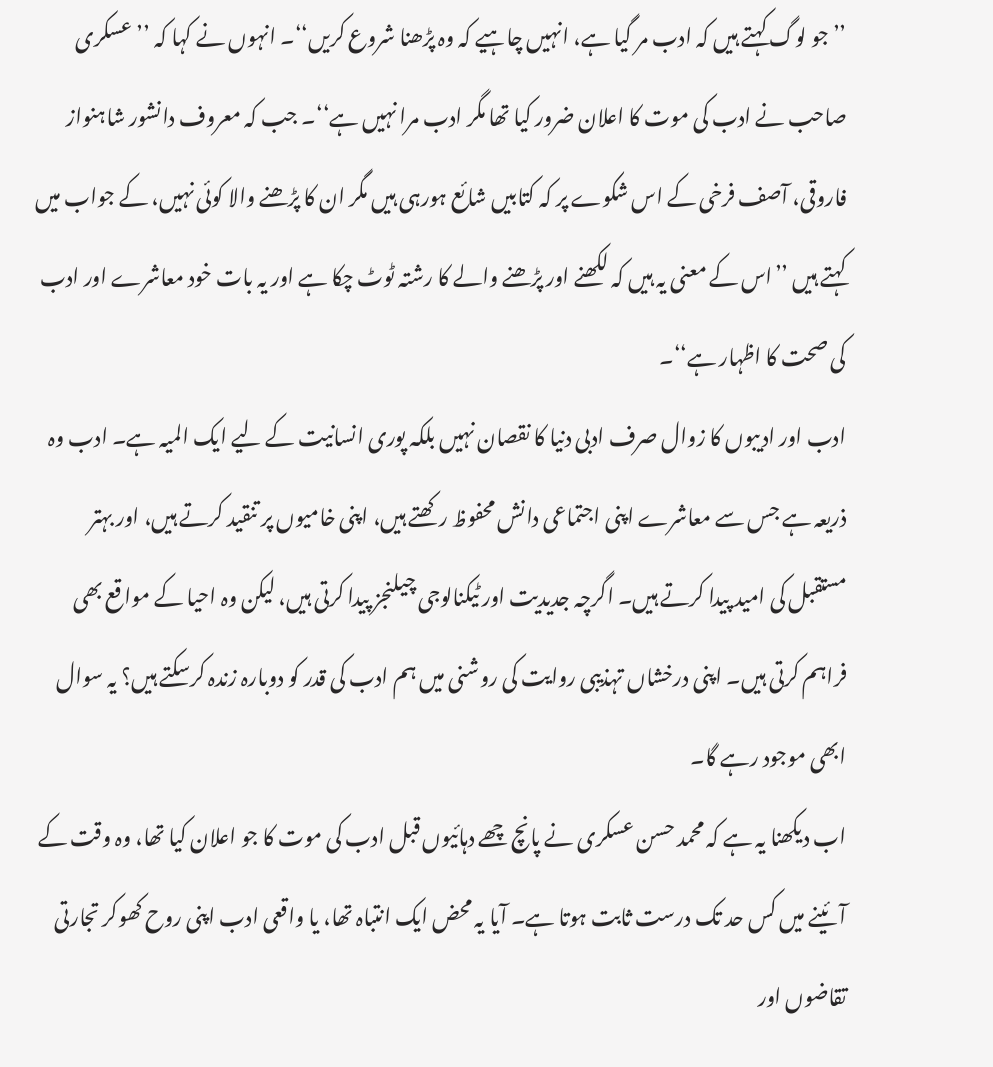’’جو لوگ کہتے ہیں کہ ادب مر گیا ہے، انہیں چاہیے کہ وہ پڑھنا شروع کریں‘‘۔ انہوں نے کہا کہ ’’عسکری صاحب نے ادب کی موت کا اعلان ضرور کیا تھا مگر ادب مرا نہیں ہے‘‘۔ جب کہ معروف دانشور شاہنواز فاروقی، آصف فرخی کے اس شکوے پر کہ کتابیں شائع ہورہی ہیں مگر ان کا پڑھنے والا کوئی نہیں، کے جواب میں کہتے ہیں ’’اس کے معنی یہ ہیں کہ لکھنے اور پڑھنے والے کا رشتہ ٹوٹ چکا ہے اور یہ بات خود معاشرے اور ادب کی صحت کا اظہار ہے‘‘۔
ادب اور ادیبوں کا زوال صرف ادبی دنیا کا نقصان نہیں بلکہ پوری انسانیت کے لیے ایک المیہ ہے۔ ادب وہ ذریعہ ہے جس سے معاشرے اپنی اجتماعی دانش محفوظ رکھتے ہیں، اپنی خامیوں پر تنقید کرتے ہیں، اور بہتر مستقبل کی امید پیدا کرتے ہیں۔ اگرچہ جدیدیت اور ٹیکنالوجی چیلنجز پیدا کرتی ہیں، لیکن وہ احیا کے مواقع بھی فراہم کرتی ہیں۔ اپنی درخشاں تہذیبی روایت کی روشنی میں ہم ادب کی قدر کو دوبارہ زندہ کرسکتے ہیں؟ یہ سوال ابھی موجود رہے گا۔
اب دیکھنا یہ ہے کہ محمد حسن عسکری نے پانچ چھے دہائیوں قبل ادب کی موت کا جو اعلان کیا تھا، وہ وقت کے آئینے میں کس حد تک درست ثابت ہوتا ہے۔ آیا یہ محض ایک انتباہ تھا، یا واقعی ادب اپنی روح کھوکر تجارتی تقاضوں اور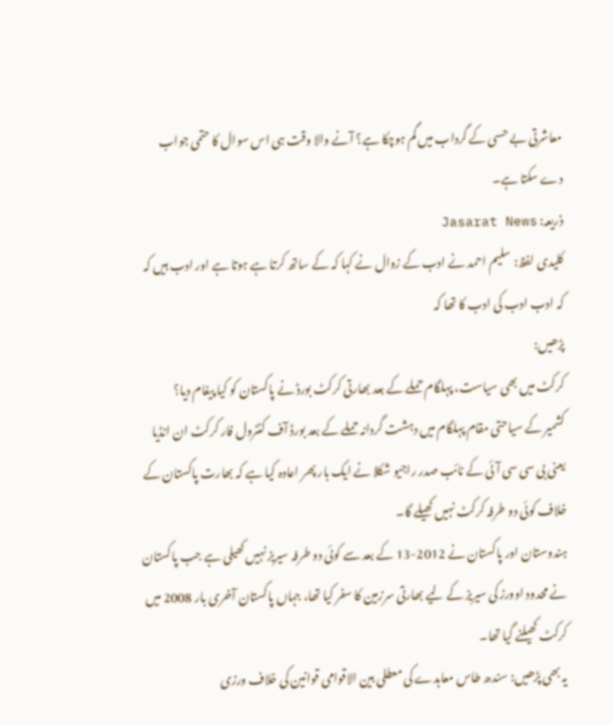معاشرتی بے حسی کے گرداب میں گم ہوچکا ہے؟ آنے والا وقت ہی اس سوال کا حتمی جواب دے سکتا ہے۔
ذریعہ: Jasarat News
کلیدی لفظ: سلیم احمد نے ادب کے زوال نے کہا کہ کے ساتھ کرتا ہے ہوتا ہے اور ادب ہیں کہ کہ ادب ادب کی ادب کا تھا کہ
پڑھیں:
کرکٹ میں بھی سیاست، پہلگام حملے کے بعد بھارتی کرکٹ بورڈ نے پاکستان کو کیا پیغام دیا؟
کشمیر کے سیاحتی مقام پہلگام میں دہشت گردانہ حملے کے بعد بورڈ آف کنٹرول فار کرکٹ ان انڈیا یعنی بی سی سی آئی کے نائب صدر راجیو شکلا نے ایک بار پھر اعادہ کیا ہے کہ بھارت پاکستان کے خلاف کوئی دو طرفہ کرکٹ نہیں کھیلے گا۔
ہندوستان اور پاکستان نے 2012-13 کے بعد سے کوئی دو طرفہ سیریز نہیں کھیلی ہے جب پاکستان نے محدود اوورز کی سیریز کے لیے بھارتی سرزمین کا سفر کیا تھا، جہاں پاکستان آخری بار 2008 میں کرکٹ کھیلنے گیا تھا۔
یہ بھی پڑھیں: سندھ طاس معاہدے کی معطلی بین الاقوامی قوانین کی خلاف ورزی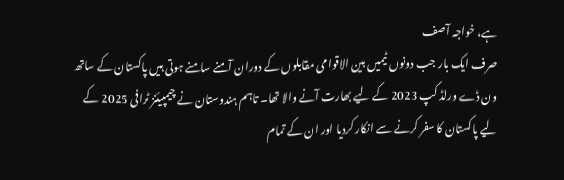ہے، خواجہ آصف
صرف ایک بار جب دونوں ٹیمیں بین الاقوامی مقابلوں کے دوران آمنے سامنے ہوتی ہیں پاکستان کے ساتھ ون ڈے ورلڈ کپ 2023 کے لیے بھارت آنے والا تھا۔ تاہم ہندوستان نے چیمپیئنز ٹرافی 2025 کے لیے پاکستان کا سفر کرنے سے انکار کردیا اور ان کے تمام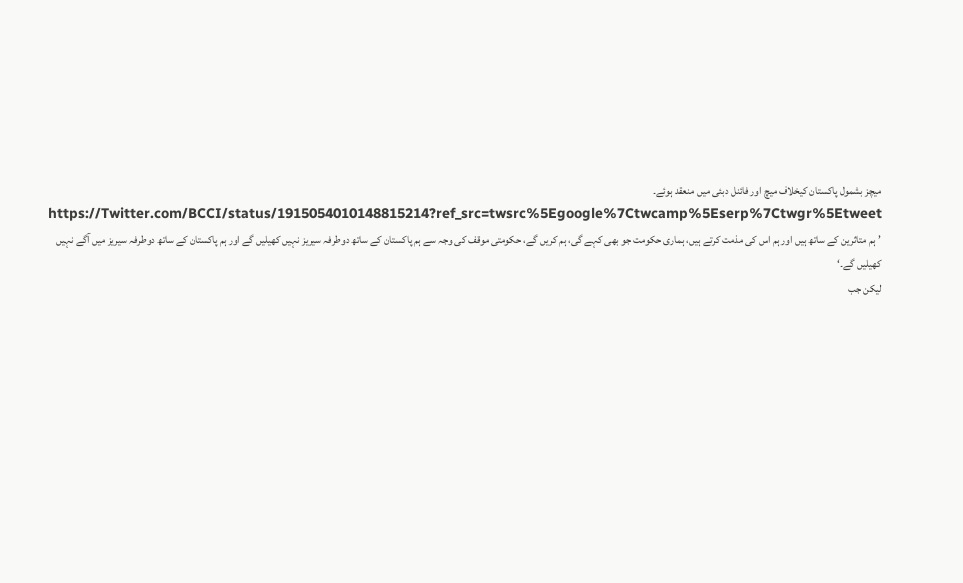میچز بشمول پاکستان کیخلاف میچ اور فائنل دبئی میں منعقد ہوئے۔
https://Twitter.com/BCCI/status/1915054010148815214?ref_src=twsrc%5Egoogle%7Ctwcamp%5Eserp%7Ctwgr%5Etweet
’ہم متاثرین کے ساتھ ہیں اور ہم اس کی مذمت کرتے ہیں، ہماری حکومت جو بھی کہے گی، ہم کریں گے، حکومتی موقف کی وجہ سے ہم پاکستان کے ساتھ دوطرفہ سیریز نہیں کھیلیں گے اور ہم پاکستان کے ساتھ دوطرفہ سیریز میں آگے نہیں کھیلیں گے۔‘
لیکن جب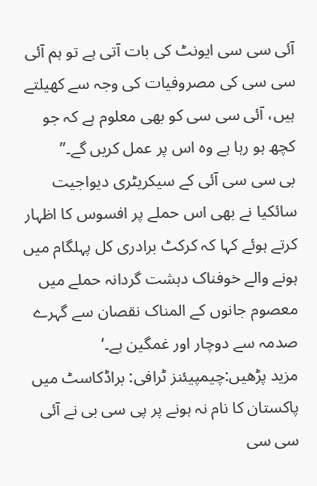آئی سی سی ایونٹ کی بات آتی ہے تو ہم آئی سی سی کی مصروفیات کی وجہ سے کھیلتے ہیں، آئی سی سی کو بھی معلوم ہے کہ جو کچھ ہو رہا ہے وہ اس پر عمل کریں گے۔”
بی سی سی آئی کے سیکریٹری دیواجیت سائکیا نے بھی اس حملے پر افسوس کا اظہار کرتے ہوئے کہا کہ کرکٹ برادری کل پہلگام میں ہونے والے خوفناک دہشت گردانہ حملے میں معصوم جانوں کے المناک نقصان سے گہرے صدمہ سے دوچار اور غمگین ہے۔‘
مزید پڑھیں:چیمپیئنز ٹرافی: براڈکاسٹ میں پاکستان کا نام نہ ہونے پر پی سی بی نے آئی سی سی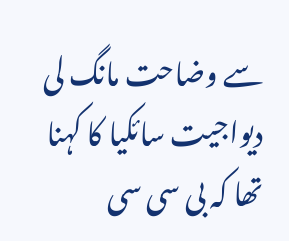سے وضاحت مانگ لی
دیواجیت سائکیا کا کہنا تھا کہ بی سی سی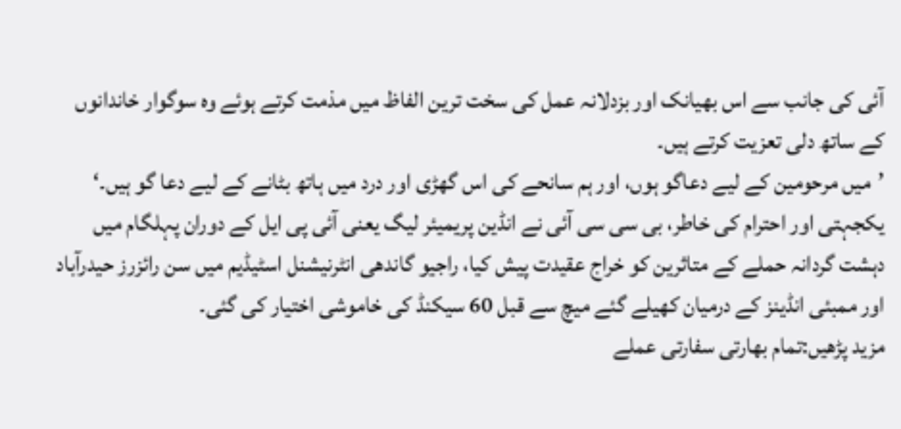آئی کی جانب سے اس بھیانک اور بزدلانہ عمل کی سخت ترین الفاظ میں مذمت کرتے ہوئے وہ سوگوار خاندانوں کے ساتھ دلی تعزیت کرتے ہیں۔
’میں مرحومین کے لیے دعاگو ہوں، اور ہم سانحے کی اس گھڑی اور درد میں ہاتھ بٹانے کے لیے دعا گو ہیں۔‘
یکجہتی اور احترام کی خاطر، بی سی سی آئی نے انڈین پریمیئر لیگ یعنی آئی پی ایل کے دوران پہلگام میں دہشت گردانہ حملے کے متاثرین کو خراج عقیدت پیش کیا، راجیو گاندھی انٹرنیشنل اسٹیڈیم میں سن رائزرز حیدرآباد اور ممبئی انڈینز کے درمیان کھیلے گئے میچ سے قبل 60 سیکنڈ کی خاموشی اختیار کی گئی۔
مزید پڑھیں:تمام بھارتی سفارتی عملے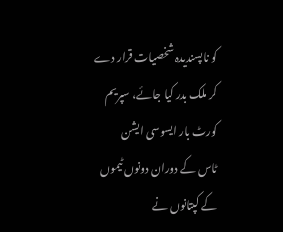کو ناپسندیدہ شخصیات قرار دے کر ملک بدر کیا جائے، سپریم کورٹ بار ایسوسی ایشن
ٹاس کے دوران دونوں ٹیموں کے کپتانوں نے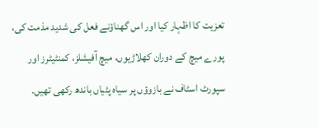تعزیت کا اظہار کیا اور اس گھناؤنے فعل کی شدید مذمت کی، پورے میچ کے دوران کھلاڑیوں، میچ آفیشلز، کمنٹیٹرز اور سپورٹ اسٹاف نے بازوؤں پر سیاہ پٹیاں باندھ رکھی تھیں۔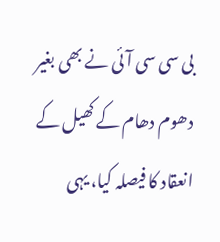بی سی سی آئی نے بھی بغیر دھوم دھام کے کھیل کے انعقاد کا فیصلہ کیا، یہی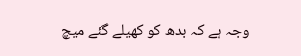وجہ ہے کہ بدھ کو کھیلے گئے میچ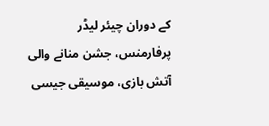کے دوران چیئر لیڈر پرفارمنس، جشن منانے والی آتش بازی، موسیقی جیسی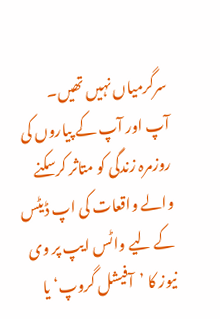سرگرمیاں نہیں تھیں۔
آپ اور آپ کے پیاروں کی روزمرہ زندگی کو متاثر کرسکنے والے واقعات کی اپ ڈیٹس کے لیے واٹس ایپ پر وی نیوز کا ’آفیشل گروپ‘ یا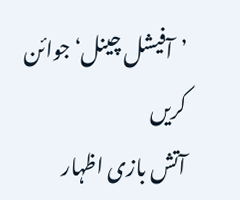’آفیشل چینل‘ جوائن کریں
آتش بازی اظہار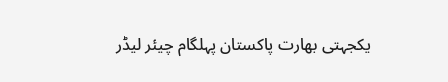یکجہتی بھارت پاکستان پہلگام چیئر لیڈر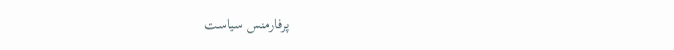پرفارمنس سیاست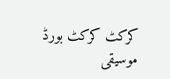کرکٹ کرکٹ بورڈ موسیقی